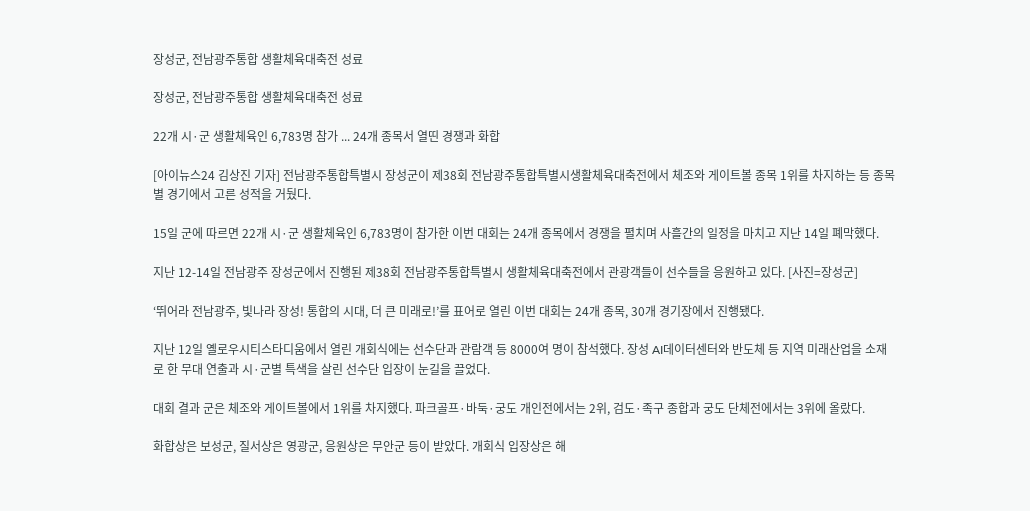장성군, 전남광주통합 생활체육대축전 성료

장성군, 전남광주통합 생활체육대축전 성료

22개 시·군 생활체육인 6,783명 참가 ... 24개 종목서 열띤 경쟁과 화합

[아이뉴스24 김상진 기자] 전남광주통합특별시 장성군이 제38회 전남광주통합특별시생활체육대축전에서 체조와 게이트볼 종목 1위를 차지하는 등 종목별 경기에서 고른 성적을 거뒀다.

15일 군에 따르면 22개 시·군 생활체육인 6,783명이 참가한 이번 대회는 24개 종목에서 경쟁을 펼치며 사흘간의 일정을 마치고 지난 14일 폐막했다.

지난 12-14일 전남광주 장성군에서 진행된 제38회 전남광주통합특별시 생활체육대축전에서 관광객들이 선수들을 응원하고 있다. [사진=장성군]

‘뛰어라 전남광주, 빛나라 장성! 통합의 시대, 더 큰 미래로!’를 표어로 열린 이번 대회는 24개 종목, 30개 경기장에서 진행됐다.

지난 12일 옐로우시티스타디움에서 열린 개회식에는 선수단과 관람객 등 8000여 명이 참석했다. 장성 AI데이터센터와 반도체 등 지역 미래산업을 소재로 한 무대 연출과 시·군별 특색을 살린 선수단 입장이 눈길을 끌었다.

대회 결과 군은 체조와 게이트볼에서 1위를 차지했다. 파크골프·바둑·궁도 개인전에서는 2위, 검도·족구 종합과 궁도 단체전에서는 3위에 올랐다.

화합상은 보성군, 질서상은 영광군, 응원상은 무안군 등이 받았다. 개회식 입장상은 해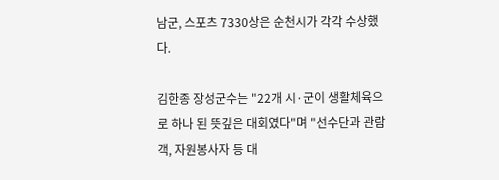남군, 스포츠 7330상은 순천시가 각각 수상했다.

김한종 장성군수는 "22개 시·군이 생활체육으로 하나 된 뜻깊은 대회였다"며 "선수단과 관람객, 자원봉사자 등 대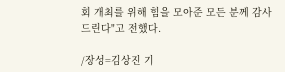회 개최를 위해 힘을 모아준 모든 분께 감사드린다"고 전했다.

/장성=김상진 기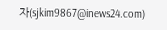자(sjkim9867@inews24.com)